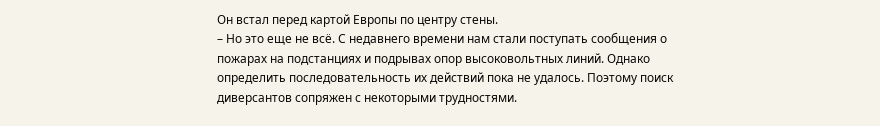Он встал перед картой Европы по центру стены.
– Но это еще не всё. С недавнего времени нам стали поступать сообщения о пожарах на подстанциях и подрывах опор высоковольтных линий. Однако определить последовательность их действий пока не удалось. Поэтому поиск диверсантов сопряжен с некоторыми трудностями.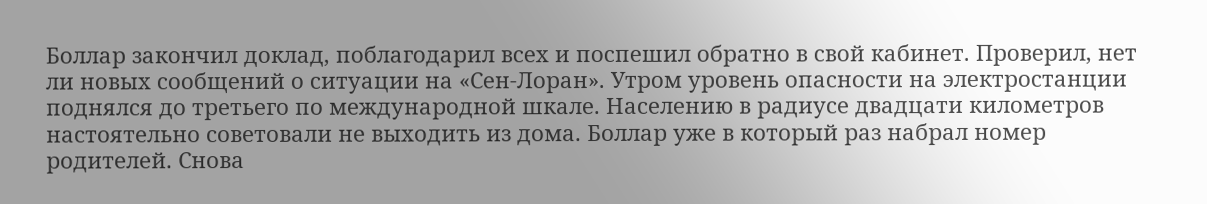Боллар закончил доклад, поблагодарил всех и поспешил обратно в свой кабинет. Проверил, нет ли новых сообщений о ситуации на «Сен-Лоран». Утром уровень опасности на электростанции поднялся до третьего по международной шкале. Населению в радиусе двадцати километров настоятельно советовали не выходить из дома. Боллар уже в который раз набрал номер родителей. Снова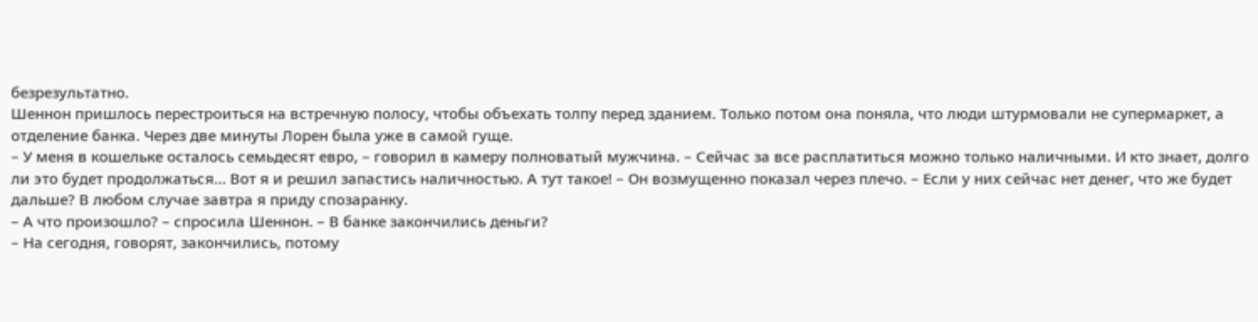безрезультатно.
Шеннон пришлось перестроиться на встречную полосу, чтобы объехать толпу перед зданием. Только потом она поняла, что люди штурмовали не супермаркет, а отделение банка. Через две минуты Лорен была уже в самой гуще.
– У меня в кошельке осталось семьдесят евро, – говорил в камеру полноватый мужчина. – Сейчас за все расплатиться можно только наличными. И кто знает, долго ли это будет продолжаться… Вот я и решил запастись наличностью. А тут такое! – Он возмущенно показал через плечо. – Если у них сейчас нет денег, что же будет дальше? В любом случае завтра я приду спозаранку.
– А что произошло? – спросила Шеннон. – В банке закончились деньги?
– На сегодня, говорят, закончились, потому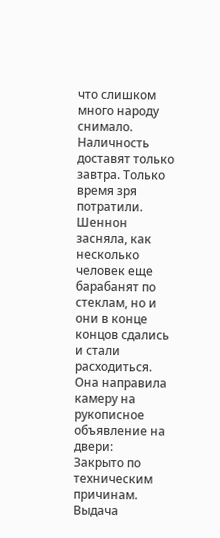что слишком много народу снимало. Наличность доставят только завтра. Только время зря потратили.
Шеннон засняла, как несколько человек еще барабанят по стеклам, но и они в конце концов сдались и стали расходиться. Она направила камеру на рукописное объявление на двери:
Закрыто по техническим причинам. Выдача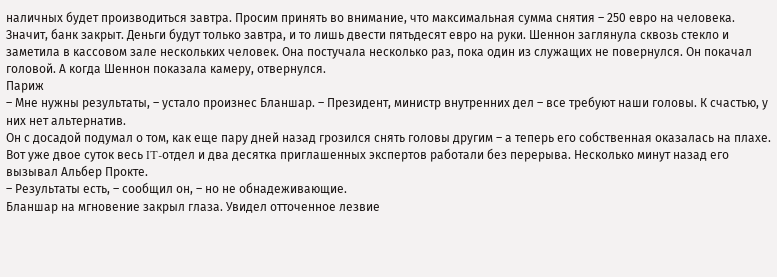наличных будет производиться завтра. Просим принять во внимание, что максимальная сумма снятия – 250 евро на человека.
Значит, банк закрыт. Деньги будут только завтра, и то лишь двести пятьдесят евро на руки. Шеннон заглянула сквозь стекло и заметила в кассовом зале нескольких человек. Она постучала несколько раз, пока один из служащих не повернулся. Он покачал головой. А когда Шеннон показала камеру, отвернулся.
Париж
– Мне нужны результаты, – устало произнес Бланшар. – Президент, министр внутренних дел – все требуют наши головы. К счастью, у них нет альтернатив.
Он с досадой подумал о том, как еще пару дней назад грозился снять головы другим – а теперь его собственная оказалась на плахе. Вот уже двое суток весь IT-отдел и два десятка приглашенных экспертов работали без перерыва. Несколько минут назад его вызывал Альбер Прокте.
– Результаты есть, – сообщил он, – но не обнадеживающие.
Бланшар на мгновение закрыл глаза. Увидел отточенное лезвие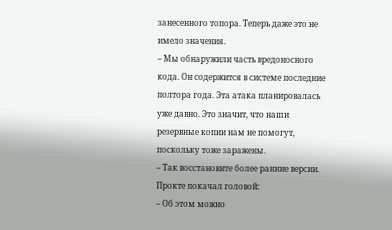занесенного топора. Теперь даже это не имело значения.
– Мы обнаружили часть вредоносного кода. Он содержится в системе последние полтора года. Эта атака планировалась уже давно. Это значит, что наши резервные копии нам не помогут, поскольку тоже заражены.
– Так восстановите более ранние версии.
Прокте покачал головой:
– Об этом можно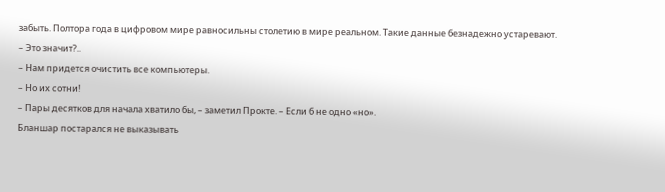забыть. Полтора года в цифровом мире равносильны столетию в мире реальном. Такие данные безнадежно устаревают.
– Это значит?..
– Нам придется очистить все компьютеры.
– Но их сотни!
– Пары десятков для начала хватило бы, – заметил Прокте. – Если б не одно «но».
Бланшар постарался не выказывать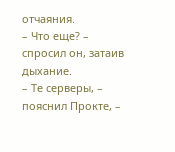отчаяния.
– Что еще? – спросил он, затаив дыхание.
– Те серверы, – пояснил Прокте, –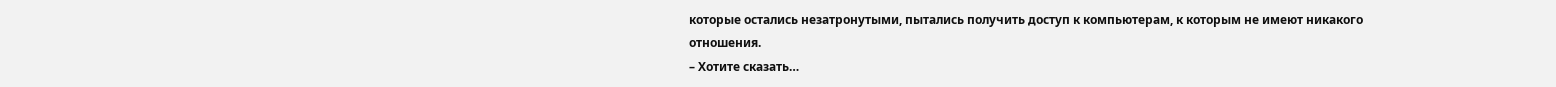которые остались незатронутыми, пытались получить доступ к компьютерам, к которым не имеют никакого отношения.
– Хотите сказать…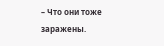– Что они тоже заражены.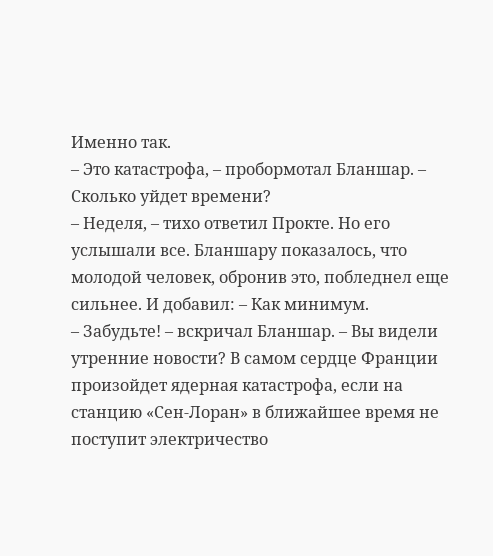Именно так.
– Это катастрофа, – пробормотал Бланшар. – Сколько уйдет времени?
– Неделя, – тихо ответил Прокте. Но его услышали все. Бланшару показалось, что молодой человек, обронив это, побледнел еще сильнее. И добавил: – Как минимум.
– Забудьте! – вскричал Бланшар. – Вы видели утренние новости? В самом сердце Франции произойдет ядерная катастрофа, если на станцию «Сен-Лоран» в ближайшее время не поступит электричество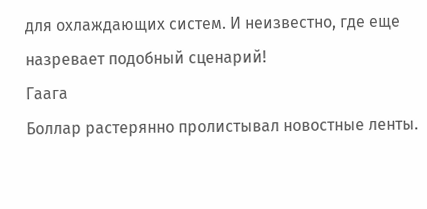для охлаждающих систем. И неизвестно, где еще назревает подобный сценарий!
Гаага
Боллар растерянно пролистывал новостные ленты.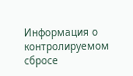Информация о контролируемом сбросе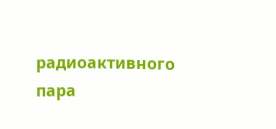радиоактивного пара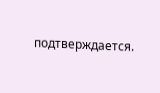подтверждается.